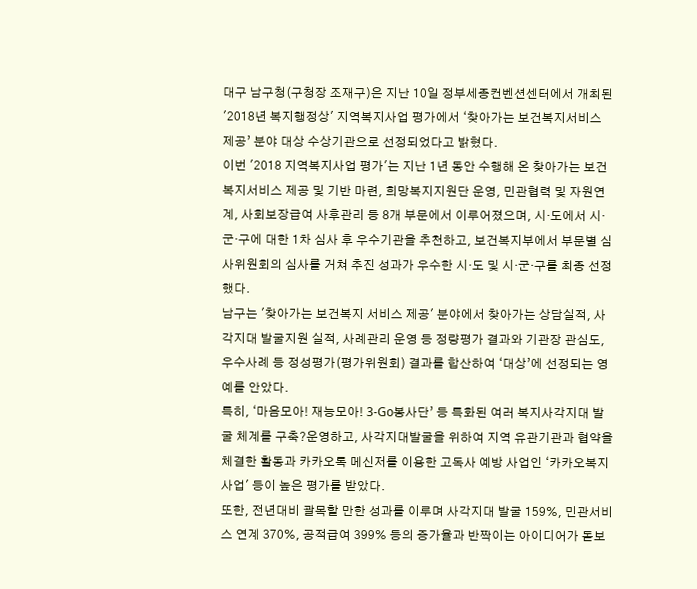대구 남구청(구청장 조재구)은 지난 10일 정부세종컨벤션센터에서 개최된 '2018년 복지행정상' 지역복지사업 평가에서 ‘찾아가는 보건복지서비스 제공’ 분야 대상 수상기관으로 선정되었다고 밝혔다.
이번 '2018 지역복지사업 평가'는 지난 1년 동안 수행해 온 찾아가는 보건복지서비스 제공 및 기반 마련, 희망복지지원단 운영, 민관협력 및 자원연계, 사회보장급여 사후관리 등 8개 부문에서 이루어졌으며, 시·도에서 시·군·구에 대한 1차 심사 후 우수기관을 추천하고, 보건복지부에서 부문별 심사위원회의 심사를 거쳐 추진 성과가 우수한 시·도 및 시·군·구를 최종 선정했다.
남구는 '찾아가는 보건복지 서비스 제공' 분야에서 찾아가는 상담실적, 사각지대 발굴지원 실적, 사례관리 운영 등 정량평가 결과와 기관장 관심도, 우수사례 등 정성평가(평가위원회) 결과를 합산하여 ‘대상’에 선정되는 영예를 안았다.
특히, ‘마음모아! 재능모아! 3-Go봉사단’ 등 특화된 여러 복지사각지대 발굴 체계를 구축?운영하고, 사각지대발굴을 위하여 지역 유관기관과 협약을 체결한 활동과 카카오톡 메신저를 이용한 고독사 예방 사업인 ‘카카오복지사업' 등이 높은 평가를 받았다.
또한, 전년대비 괄목할 만한 성과를 이루며 사각지대 발굴 159%, 민관서비스 연계 370%, 공적급여 399% 등의 증가율과 반짝이는 아이디어가 돋보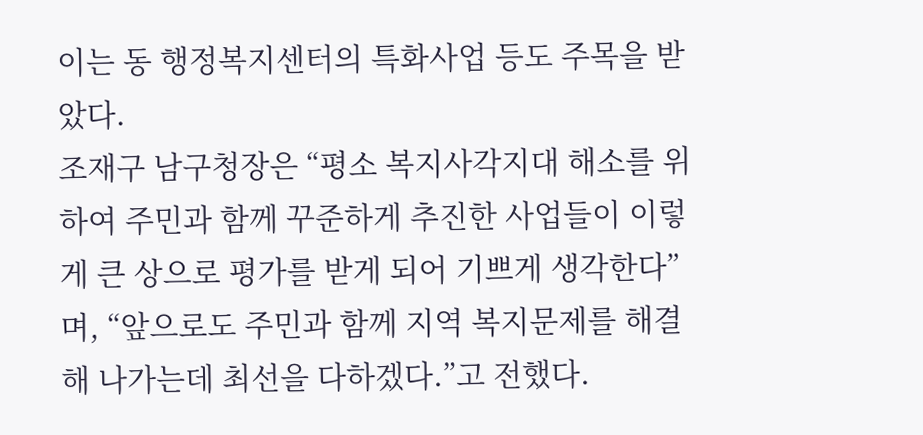이는 동 행정복지센터의 특화사업 등도 주목을 받았다.
조재구 남구청장은 “평소 복지사각지대 해소를 위하여 주민과 함께 꾸준하게 추진한 사업들이 이렇게 큰 상으로 평가를 받게 되어 기쁘게 생각한다”며, “앞으로도 주민과 함께 지역 복지문제를 해결해 나가는데 최선을 다하겠다.”고 전했다.